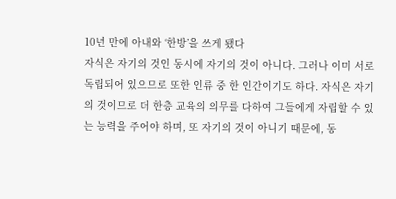10년 만에 아내와 ‘한방’을 쓰게 됐다
자식은 자기의 것인 동시에 자기의 것이 아니다. 그러나 이미 서로 독립되어 있으므로 또한 인류 중 한 인간이기도 하다. 자식은 자기의 것이므로 더 한층 교육의 의무를 다하여 그들에게 자립할 수 있는 능력을 주어야 하며, 또 자기의 것이 아니기 때문에, 동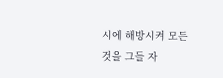시에 해방시켜 모든 것을 그들 자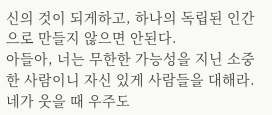신의 것이 되게하고, 하나의 독립된 인간으로 만들지 않으면 안된다.
아들아, 너는 무한한 가능성을 지닌 소중한 사람이니 자신 있게 사람들을 대해라. 네가 웃을 때 우주도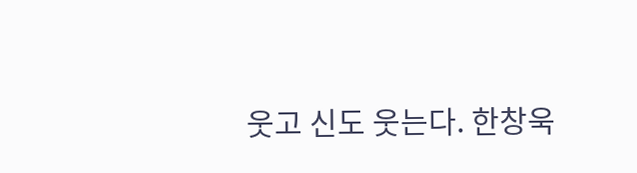웃고 신도 웃는다. 한창욱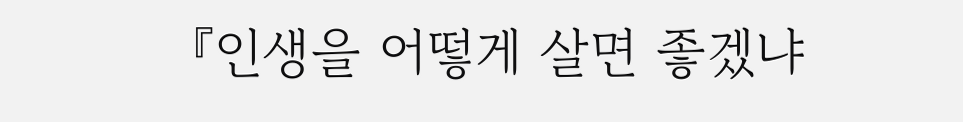『인생을 어떻게 살면 좋겠냐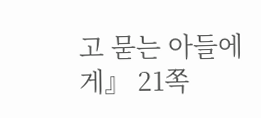고 묻는 아들에게』 21쪽